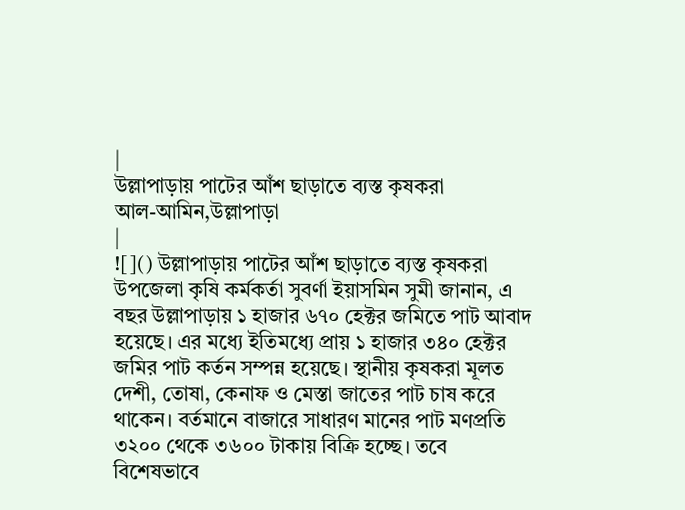|
উল্লাপাড়ায় পাটের আঁশ ছাড়াতে ব্যস্ত কৃষকরা
আল-আমিন,উল্লাপাড়া
|
![]() উল্লাপাড়ায় পাটের আঁশ ছাড়াতে ব্যস্ত কৃষকরা উপজেলা কৃষি কর্মকর্তা সুবর্ণা ইয়াসমিন সুমী জানান, এ বছর উল্লাপাড়ায় ১ হাজার ৬৭০ হেক্টর জমিতে পাট আবাদ হয়েছে। এর মধ্যে ইতিমধ্যে প্রায় ১ হাজার ৩৪০ হেক্টর জমির পাট কর্তন সম্পন্ন হয়েছে। স্থানীয় কৃষকরা মূলত দেশী, তোষা, কেনাফ ও মেস্তা জাতের পাট চাষ করে থাকেন। বর্তমানে বাজারে সাধারণ মানের পাট মণপ্রতি ৩২০০ থেকে ৩৬০০ টাকায় বিক্রি হচ্ছে। তবে বিশেষভাবে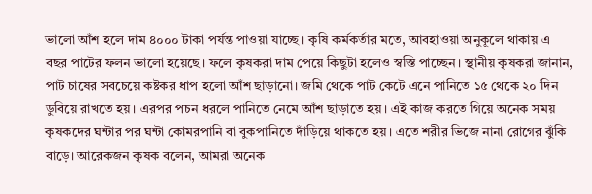ভালো আঁশ হলে দাম ৪০০০ টাকা পর্যন্ত পাওয়া যাচ্ছে। কৃষি কর্মকর্তার মতে, আবহাওয়া অনুকূলে থাকায় এ বছর পাটের ফলন ভালো হয়েছে। ফলে কৃষকরা দাম পেয়ে কিছুটা হলেও স্বস্তি পাচ্ছেন। স্থানীয় কৃষকরা জানান, পাট চাষের সবচেয়ে কষ্টকর ধাপ হলো আঁশ ছাড়ানো। জমি থেকে পাট কেটে এনে পানিতে ১৫ থেকে ২০ দিন ডুবিয়ে রাখতে হয়। এরপর পচন ধরলে পানিতে নেমে আঁশ ছাড়াতে হয়। এই কাজ করতে গিয়ে অনেক সময় কৃষকদের ঘন্টার পর ঘন্টা কোমরপানি বা বুকপানিতে দাঁড়িয়ে থাকতে হয়। এতে শরীর ভিজে নানা রোগের ঝুঁকি বাড়ে। আরেকজন কৃষক বলেন, আমরা অনেক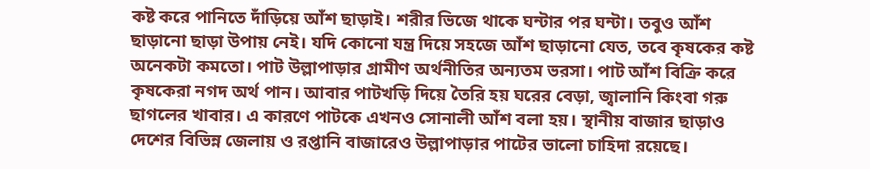কষ্ট করে পানিতে দাঁড়িয়ে আঁশ ছাড়াই। শরীর ভিজে থাকে ঘন্টার পর ঘন্টা। তবুও আঁশ ছাড়ানো ছাড়া উপায় নেই। যদি কোনো যন্ত্র দিয়ে সহজে আঁশ ছাড়ানো যেত, তবে কৃষকের কষ্ট অনেকটা কমতো। পাট উল্লাপাড়ার গ্রামীণ অর্থনীতির অন্যতম ভরসা। পাট আঁশ বিক্রি করে কৃষকেরা নগদ অর্থ পান। আবার পাটখড়ি দিয়ে তৈরি হয় ঘরের বেড়া, জ্বালানি কিংবা গরু ছাগলের খাবার। এ কারণে পাটকে এখনও সোনালী আঁশ বলা হয়। স্থানীয় বাজার ছাড়াও দেশের বিভিন্ন জেলায় ও রপ্তানি বাজারেও উল্লাপাড়ার পাটের ভালো চাহিদা রয়েছে।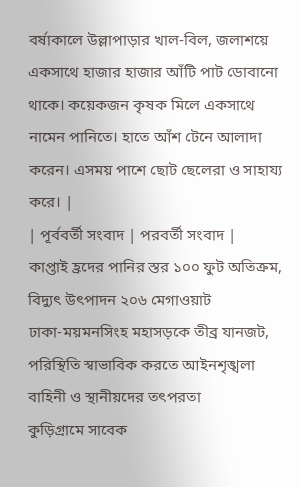বর্ষাকালে উল্লাপাড়ার খাল-বিল, জলাশয়ে একসাথে হাজার হাজার আঁটি পাট ডোবানো থাকে। কয়েকজন কৃষক মিলে একসাথে নামেন পানিতে। হাতে আঁশ টেনে আলাদা করেন। এসময় পাশে ছোট ছেলেরা ও সাহায্য করে। |
| পূর্ববর্তী সংবাদ | পরবর্তী সংবাদ |
কাপ্তাই হ্রদের পানির স্তর ১০০ ফুট অতিক্রম, বিদ্যুৎ উৎপাদন ২০৬ মেগাওয়াট
ঢাকা-ময়মনসিংহ মহাসড়কে তীব্র যানজট, পরিস্থিতি স্বাভাবিক করতে আইনশৃঙ্খলা বাহিনী ও স্থানীয়দের তৎপরতা
কুড়িগ্রামে সাবেক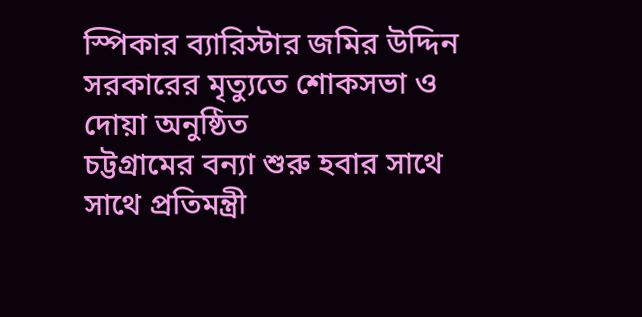স্পিকার ব্যারিস্টার জমির উদ্দিন সরকারের মৃত্যুতে শোকসভা ও দোয়া অনুষ্ঠিত
চট্টগ্রামের বন্যা শুরু হবার সাথে সাথে প্রতিমন্ত্রী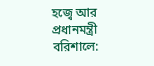হজ্বে আর প্রধানমন্ত্রী বরিশালে: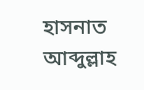হাসনাত আব্দুল্লাহ